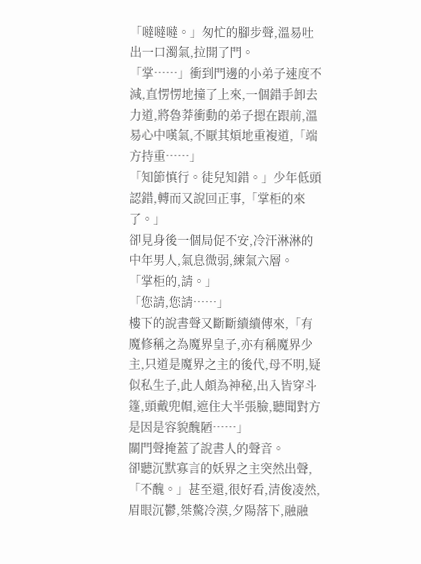「噠噠噠。」匆忙的腳步聲,溫易吐出一口濁氣,拉開了門。
「掌……」衝到門邊的小弟子速度不減,直愣愣地撞了上來,一個錯手卸去力道,將魯莽衝動的弟子摁在跟前,溫易心中嘆氣,不厭其煩地重複道,「端方持重……」
「知節慎行。徒兒知錯。」少年低頭認錯,轉而又說回正事,「掌柜的來了。」
卻見身後一個局促不安,冷汗淋淋的中年男人,氣息微弱,練氣六層。
「掌柜的,請。」
「您請,您請……」
樓下的說書聲又斷斷續續傳來,「有魔修稱之為魔界皇子,亦有稱魔界少主,只道是魔界之主的後代,母不明,疑似私生子,此人頗為神秘,出入皆穿斗篷,頭戴兜帽,遮住大半張臉,聽聞對方是因是容貌醜陋……」
關門聲掩蓋了說書人的聲音。
卻聽沉默寡言的妖界之主突然出聲,「不醜。」甚至還,很好看,清俊凌然,眉眼沉鬱,桀驁冷漠,夕陽落下,融融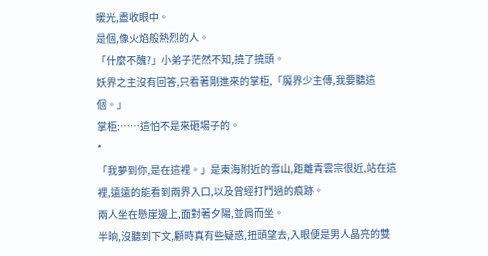暖光,盡收眼中。
是個,像火焰般熱烈的人。
「什麼不醜?」小弟子茫然不知,撓了撓頭。
妖界之主沒有回答,只看著剛進來的掌柜,「魔界少主傳,我要聽這個。」
掌柜:……這怕不是來砸場子的。
*
「我夢到你,是在這裡。」是東海附近的雪山,距離青雲宗很近,站在這裡,遠遠的能看到兩界入口,以及曾經打鬥過的痕跡。
兩人坐在懸崖邊上,面對著夕陽,並肩而坐。
半晌,沒聽到下文,顧時真有些疑惑,扭頭望去,入眼便是男人晶亮的雙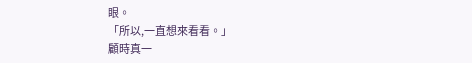眼。
「所以,一直想來看看。」
顧時真一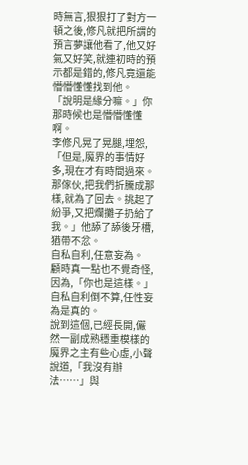時無言,狠狠打了對方一頓之後,修凡就把所謂的預言夢讓他看了,他又好氣又好笑,就連初時的預示都是錯的,修凡竟還能懵懵懂懂找到他。
「說明是緣分嘛。」你那時候也是懵懵懂懂啊。
李修凡晃了晃腿,埋怨,「但是,魔界的事情好多,現在才有時間過來。那傢伙,把我們折騰成那樣,就為了回去。挑起了紛爭,又把爛攤子扔給了我。」他舔了舔後牙槽,猶帶不忿。
自私自利,任意妄為。
顧時真一點也不覺奇怪,因為,「你也是這樣。」自私自利倒不算,任性妄為是真的。
說到這個,已經長開,儼然一副成熟穩重模樣的魔界之主有些心虛,小聲說道,「我沒有辦法……」與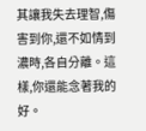其讓我失去理智,傷害到你,還不如情到濃時,各自分離。這樣,你還能念著我的好。